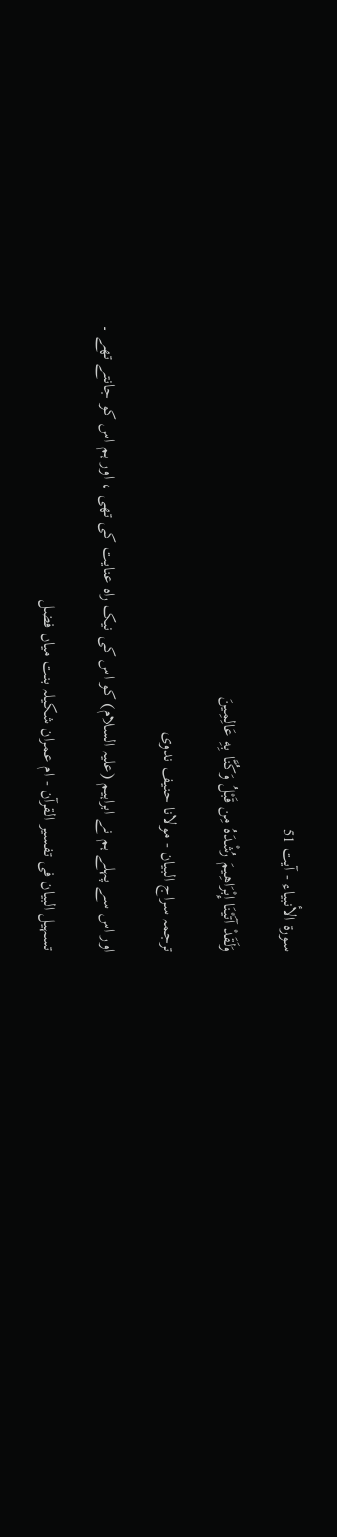سورة الأنبياء - آیت 51

وَلَقَدْ آتَيْنَا إِبْرَاهِيمَ رُشْدَهُ مِن قَبْلُ وَكُنَّا بِهِ عَالِمِينَ

ترجمہ سراج البیان - مولانا حنیف ندوی

اور اس سے پہلے ہم نے ابراہیم (علیہ السلام) کو اس کی نیک راہ عنایت کی تھی ، اور ہم اس کو جانتے تھے ۔

تسہیل البیان فی تفسیر القرآن - ام عمران شکیلہ بنت میاں فضل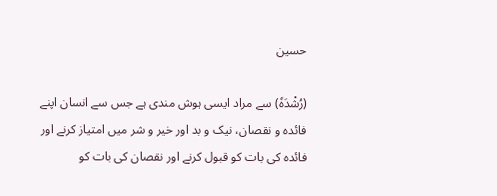حسین

(رُشْدَہٗ) سے مراد ایسی ہوش مندی ہے جس سے انسان اپنے فائدہ و نقصان، نیک و بد اور خیر و شر میں امتیاز کرنے اور فائدہ کی بات کو قبول کرنے اور نقصان کی بات کو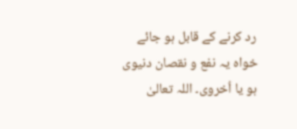رد کرنے کے قابل ہو جائے خواہ یہ نفع و نقصان دنیوی ہو یا اُخروی۔ اللہ تعالیٰ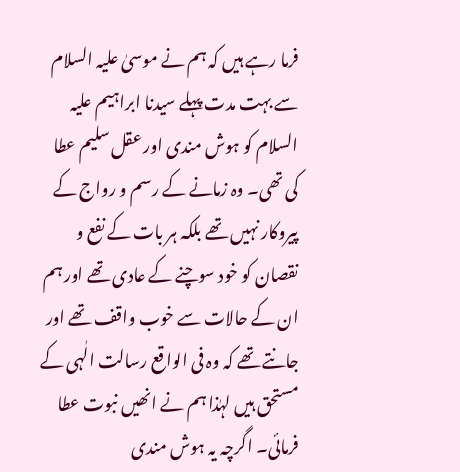فرما رہے ہیں کہ ہم نے موسیٰ علیہ السلام سے بہت مدت پہلے سیدنا ابراہیم علیہ السلام کو ہوش مندی اور عقل سلیم عطا کی تھی۔ وہ زمانے کے رسم و رواج کے پیروکار نہیں تھے بلکہ ہر بات کے نفع و نقصان کو خود سوچنے کے عادی تھے اور ہم ان کے حالات سے خوب واقف تھے اور جانتے تھے کہ وہ فی الواقع رسالت الٰہی کے مستحق ہیں لہٰذا ہم نے انھیں نبوت عطا فرمائی۔ اگرچہ یہ ہوش مندی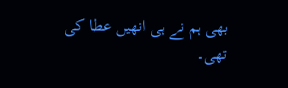بھی ہم نے ہی انھیں عطا کی تھی۔